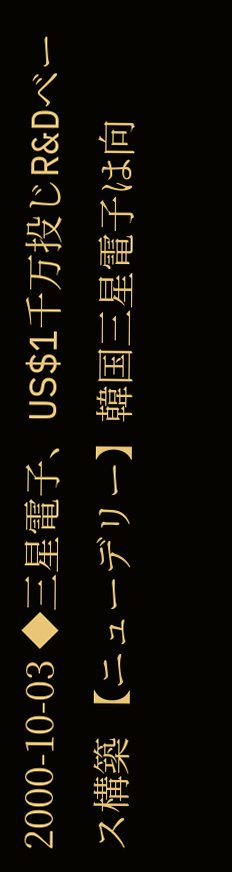2000-10-03 ◆三星電子、US$1千万投じR&Dベース構築 【ニューデリー】韓国三星電子は向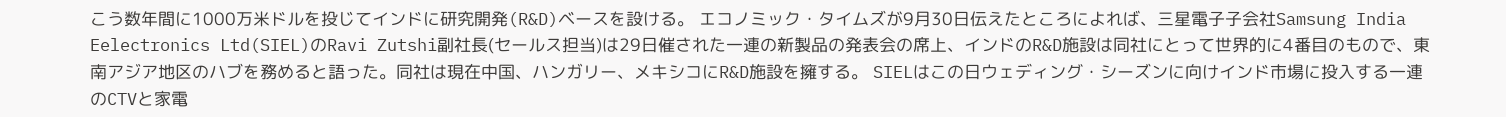こう数年間に1000万米ドルを投じてインドに研究開発(R&D)ベースを設ける。 エコノミック・タイムズが9月30日伝えたところによれば、三星電子子会社Samsung India Eelectronics Ltd(SIEL)のRavi Zutshi副社長(セールス担当)は29日催された一連の新製品の発表会の席上、インドのR&D施設は同社にとって世界的に4番目のもので、東南アジア地区のハブを務めると語った。同社は現在中国、ハンガリー、メキシコにR&D施設を擁する。 SIELはこの日ウェディング・シーズンに向けインド市場に投入する一連のCTVと家電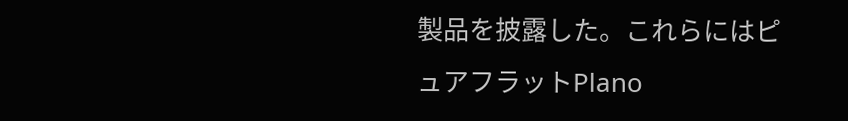製品を披露した。これらにはピュアフラットPlano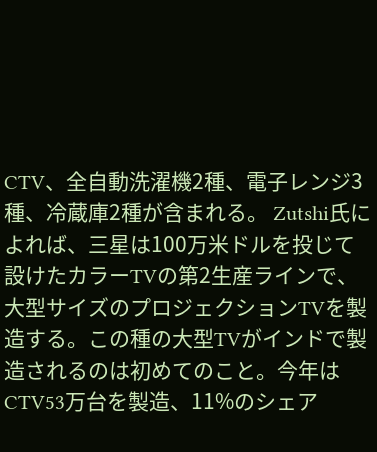CTV、全自動洗濯機2種、電子レンジ3種、冷蔵庫2種が含まれる。 Zutshi氏によれば、三星は100万米ドルを投じて設けたカラーTVの第2生産ラインで、大型サイズのプロジェクションTVを製造する。この種の大型TVがインドで製造されるのは初めてのこと。今年はCTV53万台を製造、11%のシェア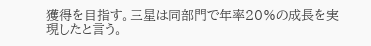獲得を目指す。三星は同部門で年率20%の成長を実現したと言う。